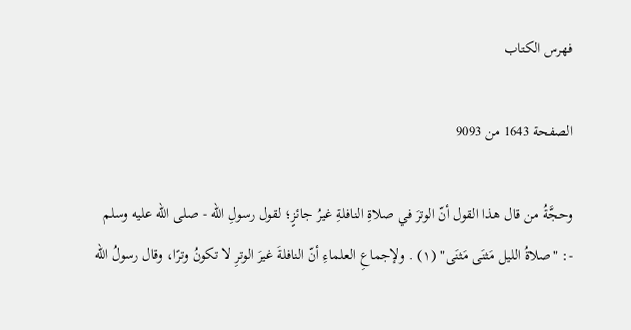فهرس الكتاب

الصفحة 1643 من 9093

وحجَّةُ من قال هذا القول أنّ الوترَ في صلاةِ النافلةِ غيرُ جائزٍ؛ لقول رسولِ الله - صلى الله عليه وسلم -: "صلاةُ الليل مَثنَى مَثنَى" (١) . ولإجماعِ العلماءِ أنّ النافلةَ غيرَ الوترِ لا تكونُ وترًا، وقال رسولُ الله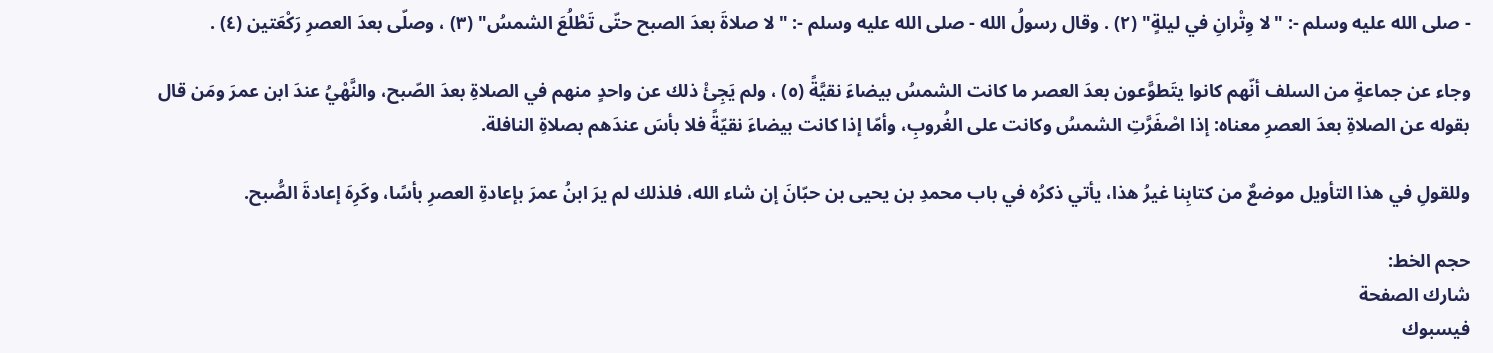- صلى الله عليه وسلم -: "لا وِتْرانِ في ليلةٍ" (٢) . وقال رسولُ الله - صلى الله عليه وسلم -: "لا صلاةَ بعدَ الصبح حتّى تَطْلُعَ الشمسُ" (٣) ، وصلّى بعدَ العصرِ رَكْعَتين (٤) .

وجاء عن جماعةٍ من السلف أنّهم كانوا يتَطوَّعون بعدَ العصر ما كانت الشمسُ بيضاءَ نقيَّةً (٥) ، ولم يَجِئْ ذلك عن واحدٍ منهم في الصلاةِ بعدَ الصّبح، والنَّهْيُ عندَ ابن عمرَ ومَن قال بقوله عن الصلاةِ بعدَ العصرِ معناه: إذا اصْفَرَّتِ الشمسُ وكانت على الغُروبِ، وأمّا إذا كانت بيضاءَ نقيّةً فلا بأسَ عندَهم بصلاةِ النافلة.

وللقولِ في هذا التأويل موضعٌ من كتابِنا غيرُ هذا، يأتي ذكرُه في باب محمدِ بن يحيى بن حبّانَ إن شاء الله، فلذلك لم يرَ ابنُ عمرَ بإعادةِ العصرِ بأسًا، وكَرِهَ إعادةَ الصُّبح.

حجم الخط:
شارك الصفحة
فيسبوك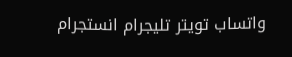واتساب تويتر تليجرام انستجرام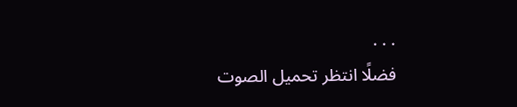. . .
فضلًا انتظر تحميل الصوت